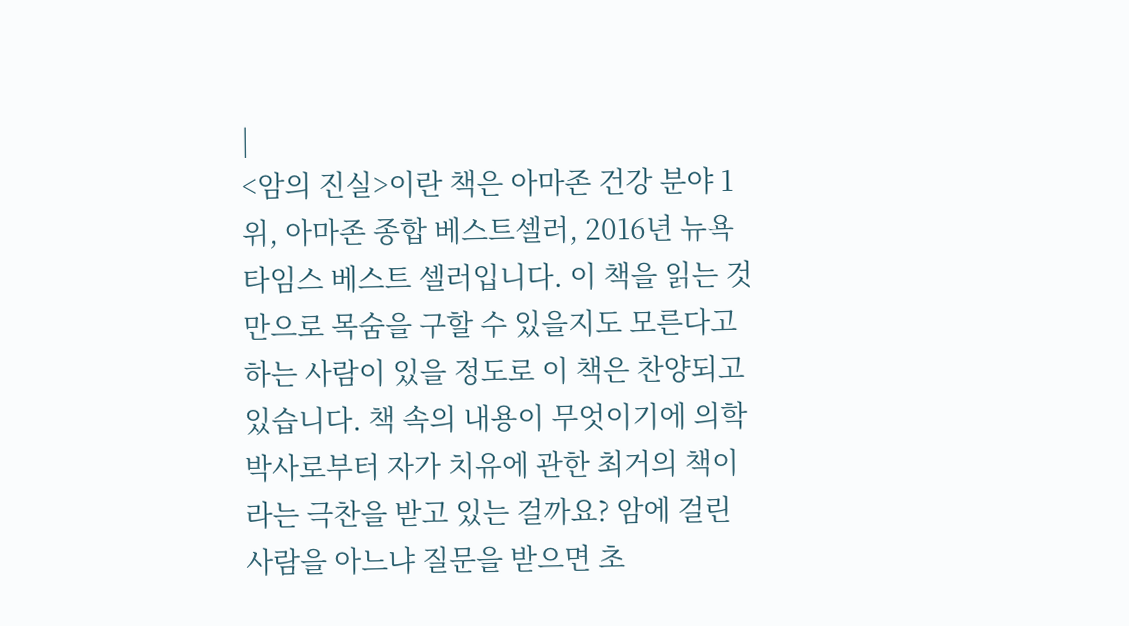|
<암의 진실>이란 책은 아마존 건강 분야 1위, 아마존 종합 베스트셀러, 2016년 뉴욕 타임스 베스트 셀러입니다. 이 책을 읽는 것만으로 목숨을 구할 수 있을지도 모른다고 하는 사람이 있을 정도로 이 책은 찬양되고 있습니다. 책 속의 내용이 무엇이기에 의학박사로부터 자가 치유에 관한 최거의 책이라는 극찬을 받고 있는 걸까요? 암에 걸린 사람을 아느냐 질문을 받으면 초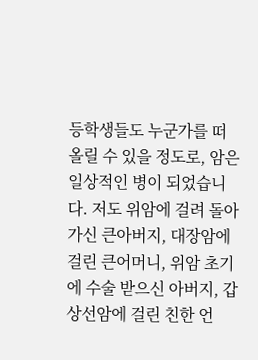등학생들도 누군가를 떠올릴 수 있을 정도로, 암은 일상적인 병이 되었습니다. 저도 위암에 걸려 돌아가신 큰아버지, 대장암에 걸린 큰어머니, 위암 초기에 수술 받으신 아버지, 갑상선암에 걸린 친한 언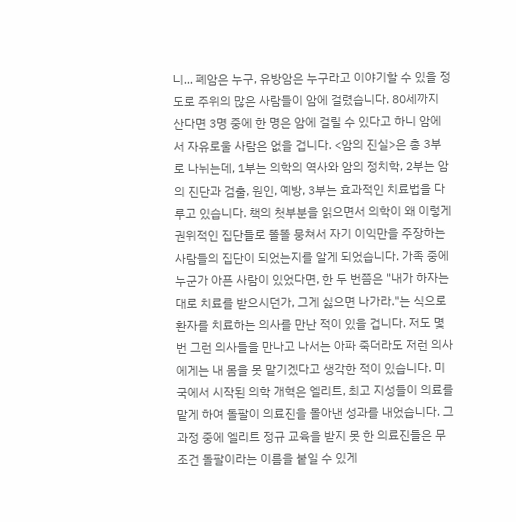니... 폐암은 누구, 유방암은 누구라고 이야기할 수 있을 정도로 주위의 많은 사람들이 암에 걸렸습니다. 80세까지 산다면 3명 중에 한 명은 암에 걸릴 수 있다고 하니 암에서 자유로울 사람은 없을 겁니다. <암의 진실>은 총 3부로 나뉘는데, 1부는 의학의 역사와 암의 정치학, 2부는 암의 진단과 검출, 원인, 예방, 3부는 효과적인 치료법을 다루고 있습니다. 책의 첫부분을 읽으면서 의학이 왜 이렇게 권위적인 집단들로 똘똘 뭉쳐서 자기 이익만을 주장하는 사람들의 집단이 되었는지를 알게 되었습니다. 가족 중에 누군가 아픈 사람이 있었다면, 한 두 번쯤은 "내가 하자는 대로 치료를 받으시던가, 그게 싫으면 나가라."는 식으로 환자를 치료하는 의사를 만난 적이 있을 겁니다. 저도 몇 번 그런 의사들을 만나고 나서는 아파 죽더라도 저런 의사에게는 내 몸을 못 맡기겠다고 생각한 적이 있습니다. 미국에서 시작된 의학 개혁은 엘리트, 최고 지성들이 의료를 맡게 하여 돌팔이 의료진을 몰아낸 성과를 내었습니다. 그 과정 중에 엘리트 정규 교육을 받지 못 한 의료진들은 무조건 돌팔이라는 이름을 붙일 수 있게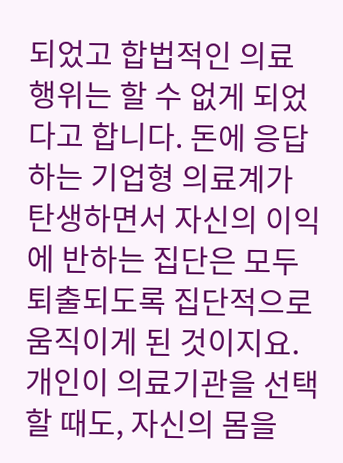되었고 합법적인 의료 행위는 할 수 없게 되었다고 합니다. 돈에 응답하는 기업형 의료계가 탄생하면서 자신의 이익에 반하는 집단은 모두 퇴출되도록 집단적으로 움직이게 된 것이지요. 개인이 의료기관을 선택할 때도, 자신의 몸을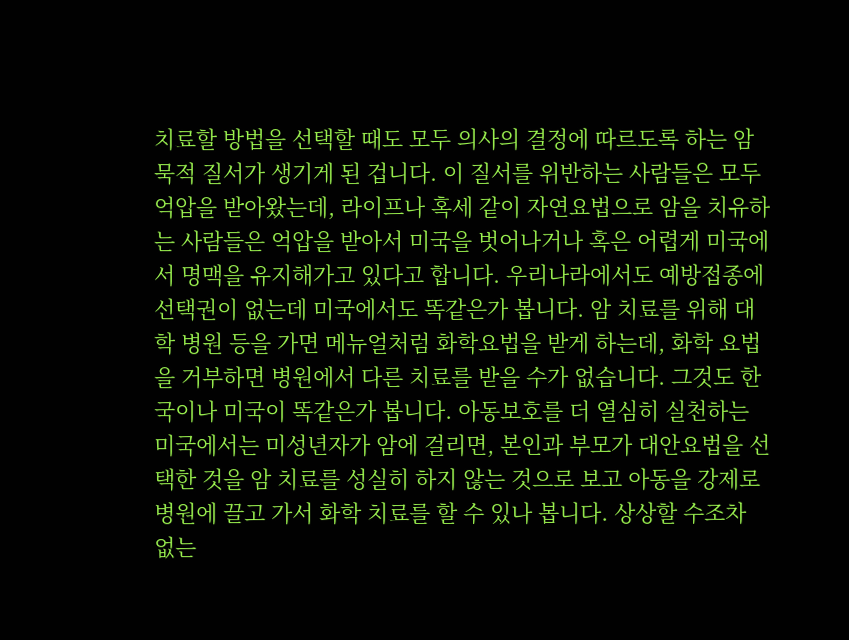치료할 방법을 선택할 때도 모두 의사의 결정에 따르도록 하는 암묵적 질서가 생기게 된 겁니다. 이 질서를 위반하는 사람들은 모두 억압을 받아왔는데, 라이프나 혹세 같이 자연요법으로 암을 치유하는 사람들은 억압을 받아서 미국을 벗어나거나 혹은 어렵게 미국에서 명맥을 유지해가고 있다고 합니다. 우리나라에서도 예방접종에 선택권이 없는데 미국에서도 똑같은가 봅니다. 암 치료를 위해 대학 병원 등을 가면 메뉴얼처럼 화학요법을 받게 하는데, 화학 요법을 거부하면 병원에서 다른 치료를 받을 수가 없습니다. 그것도 한국이나 미국이 똑같은가 봅니다. 아동보호를 더 열심히 실천하는 미국에서는 미성년자가 암에 걸리면, 본인과 부모가 대안요법을 선택한 것을 암 치료를 성실히 하지 않는 것으로 보고 아동을 강제로 병원에 끌고 가서 화학 치료를 할 수 있나 봅니다. 상상할 수조차 없는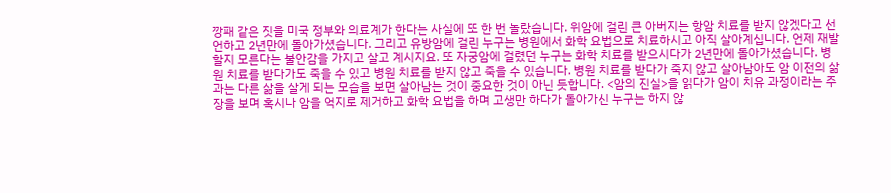깡패 같은 짓을 미국 정부와 의료계가 한다는 사실에 또 한 번 놀랐습니다. 위암에 걸린 큰 아버지는 항암 치료를 받지 않겠다고 선언하고 2년만에 돌아가셨습니다. 그리고 유방암에 걸린 누구는 병원에서 화학 요법으로 치료하시고 아직 살아계십니다. 언제 재발할지 모른다는 불안감을 가지고 살고 계시지요. 또 자궁암에 걸렸던 누구는 화학 치료를 받으시다가 2년만에 돌아가셨습니다. 병원 치료를 받다가도 죽을 수 있고 병원 치료를 받지 않고 죽을 수 있습니다. 병원 치료를 받다가 죽지 않고 살아남아도 암 이전의 삶과는 다른 삶을 살게 되는 모습을 보면 살아남는 것이 중요한 것이 아닌 듯합니다. <암의 진실>을 읽다가 암이 치유 과정이라는 주장을 보며 혹시나 암을 억지로 제거하고 화학 요법을 하며 고생만 하다가 돌아가신 누구는 하지 않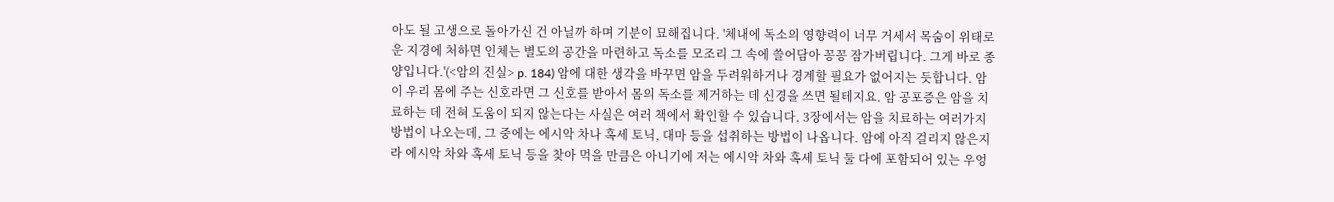아도 될 고생으로 돌아가신 건 아닐까 하며 기분이 묘해집니다. '체내에 독소의 영향력이 너무 거세서 목숨이 위태로운 지경에 처하면 인체는 별도의 공간을 마련하고 독소를 모조리 그 속에 쓸어담아 꽁꽁 잠가버립니다. 그게 바로 종양입니다.'(<암의 진실> p. 184) 암에 대한 생각을 바꾸면 암을 두려워하거나 경계할 필요가 없어지는 듯합니다. 암이 우리 몸에 주는 신호라면 그 신호를 받아서 몸의 독소를 제거하는 데 신경을 쓰면 될테지요. 암 공포증은 암을 치료하는 데 전혀 도움이 되지 않는다는 사실은 여러 책에서 확인할 수 있습니다. 3장에서는 암을 치료하는 여러가지 방법이 나오는데, 그 중에는 에시악 차나 혹세 토닉, 대마 등을 섭취하는 방법이 나옵니다. 암에 아직 걸리지 않은지라 에시악 차와 혹세 토닉 등을 찾아 먹을 만큼은 아니기에 저는 에시악 차와 혹세 토닉 둘 다에 포함되어 있는 우엉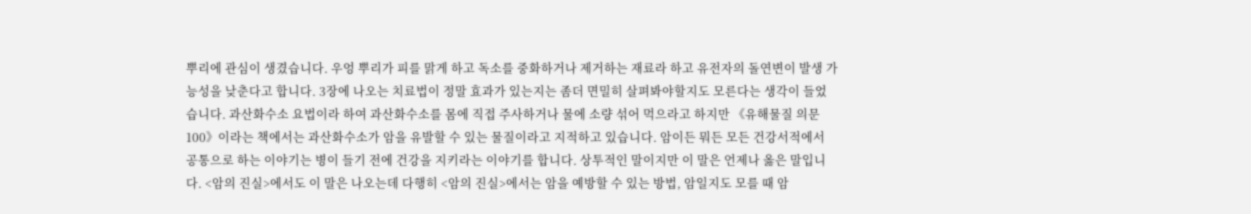뿌리에 관심이 생겼습니다. 우엉 뿌리가 피를 맑게 하고 독소를 중화하거나 제거하는 재료라 하고 유전자의 돌연변이 발생 가능성을 낮춘다고 합니다. 3장에 나오는 치료법이 정말 효과가 있는지는 좀더 면밀히 살펴봐야할지도 모른다는 생각이 들었습니다. 과산화수소 요법이라 하여 과산화수소를 몸에 직접 주사하거나 물에 소량 섞어 먹으라고 하지만 《유해물질 의문 100》이라는 책에서는 과산화수소가 암을 유발할 수 있는 물질이라고 지적하고 있습니다. 암이든 뭐든 모든 건강서적에서 공통으로 하는 이야기는 병이 들기 전에 건강을 지키라는 이야기를 합니다. 상투적인 말이지만 이 말은 언제나 옳은 말입니다. <암의 진실>에서도 이 말은 나오는데 다행히 <암의 진실>에서는 암을 예방할 수 있는 방법, 암일지도 모를 때 암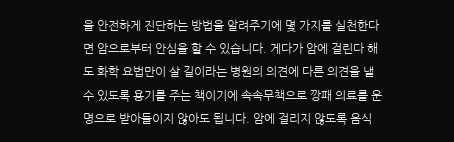을 안전하게 진단하는 방법을 알려주기에 몇 가지를 실천한다면 암으로부터 안심을 할 수 있습니다. 게다가 암에 걸린다 해도 화학 요법만이 살 길이라는 병원의 의견에 다른 의견을 낼 수 있도록 용기를 주는 책이기에 속속무책으로 깡패 의료를 운명으로 받아들이지 않아도 됩니다. 암에 걸리지 않도록 음식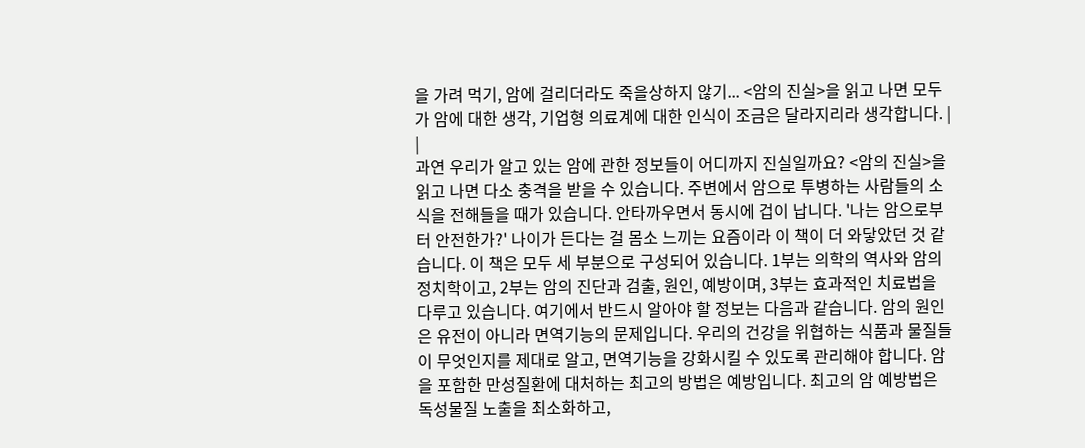을 가려 먹기, 암에 걸리더라도 죽을상하지 않기... <암의 진실>을 읽고 나면 모두가 암에 대한 생각, 기업형 의료계에 대한 인식이 조금은 달라지리라 생각합니다. |
|
과연 우리가 알고 있는 암에 관한 정보들이 어디까지 진실일까요? <암의 진실>을 읽고 나면 다소 충격을 받을 수 있습니다. 주변에서 암으로 투병하는 사람들의 소식을 전해들을 때가 있습니다. 안타까우면서 동시에 겁이 납니다. '나는 암으로부터 안전한가?' 나이가 든다는 걸 몸소 느끼는 요즘이라 이 책이 더 와닿았던 것 같습니다. 이 책은 모두 세 부분으로 구성되어 있습니다. 1부는 의학의 역사와 암의 정치학이고, 2부는 암의 진단과 검출, 원인, 예방이며, 3부는 효과적인 치료법을 다루고 있습니다. 여기에서 반드시 알아야 할 정보는 다음과 같습니다. 암의 원인은 유전이 아니라 면역기능의 문제입니다. 우리의 건강을 위협하는 식품과 물질들이 무엇인지를 제대로 알고, 면역기능을 강화시킬 수 있도록 관리해야 합니다. 암을 포함한 만성질환에 대처하는 최고의 방법은 예방입니다. 최고의 암 예방법은 독성물질 노출을 최소화하고,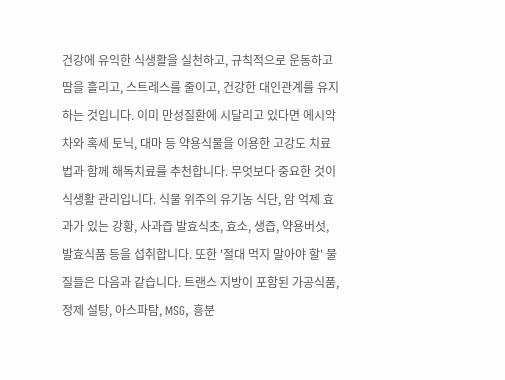건강에 유익한 식생활을 실천하고, 규칙적으로 운동하고 땀을 흘리고, 스트레스를 줄이고, 건강한 대인관계를 유지하는 것입니다. 이미 만성질환에 시달리고 있다면 에시악 차와 혹세 토닉, 대마 등 약용식물을 이용한 고강도 치료법과 함께 해독치료를 추천합니다. 무엇보다 중요한 것이 식생활 관리입니다. 식물 위주의 유기농 식단, 암 억제 효과가 있는 강황, 사과즙 발효식초, 효소, 생즙, 약용버섯, 발효식품 등을 섭취합니다. 또한 '절대 먹지 말아야 할' 물질들은 다음과 같습니다. 트랜스 지방이 포함된 가공식품, 정제 설탕, 아스파탐, MSG, 흥분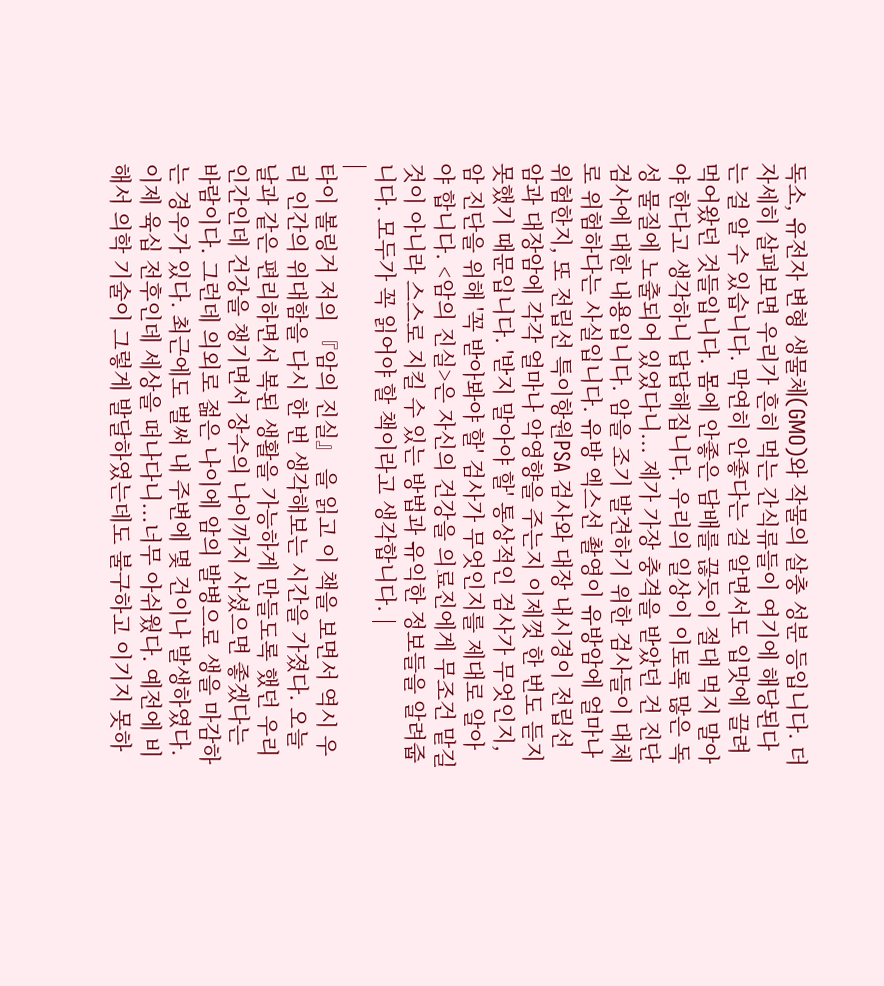독소, 유전자 변형 생물체(GMO)와 작물의 살충 성분 등입니다. 더 자세히 살펴보면 우리가 흔히 먹는 간식류들이 여기에 해당된다는 걸 알 수 있습니다. 막연히 안좋다는 걸 알면서도 입맛에 끌려 먹어왔던 것들입니다. 몸에 안좋은 담배를 끊듯이 절대 먹지 말아야 한다고 생각하니 답답해집니다. 우리의 일상이 이토록 많은 독성 물질에 노출되어 있었다니... 제가 가장 충격을 받았던 건 진단 검사에 대한 내용입니다. 암을 조기 발견하기 위한 검사들이 대체로 위험하다는 사실입니다. 유방 엑스선 촬영이 유방암에 얼마나 위험한지, 또 전립선 특이항원PSA 검사와 대장 내시경이 전립선암과 대장암에 각각 얼마나 악영향을 주는지 이제껏 한 번도 듣지 못했기 때문입니다. '받지 말아야 할' 통상적인 검사가 무엇인지, 암 진단을 위해 '꼭 받아봐야 할' 검사가 무엇인지를 제대로 알아야 합니다. <암의 진실>은 자신의 건강을 의료진에게 무조건 맡길 것이 아니라 스스로 지킬 수 있는 방법과 유익한 정보들을 알려줍니다. 모두가 꼭 읽어야 할 책이라고 생각합니다. |
|
타이 볼링거 저의 『암의 진실』 을 읽고 이 책을 보면서 역시 우리 인간의 위대함을 다시 한 번 생각해보는 시간을 가졌다. 오늘날과 같은 편리하면서 복된 생활을 가능하게 만들도록 했던 우리 인간인데 건강을 챙기면서 장수의 나이까지 사셨으면 좋겠다는 바람이다. 그런데 의외로 젊은 나이에 암의 발병으로 생을 마감하는 경우가 있다. 최근에도 벌써 내 주변에 몇 건이나 발생하였다. 이제 육십 전후인데 세상을 떠나다니...너무 아쉬웠다. 예전에 비해서 의학 기술이 그렇게 발달하였는데도 불구하고 이기지 못하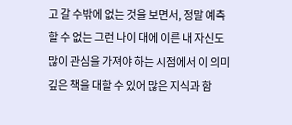고 갈 수밖에 없는 것을 보면서, 정말 예측할 수 없는 그런 나이 대에 이른 내 자신도 많이 관심을 가져야 하는 시점에서 이 의미 깊은 책을 대할 수 있어 많은 지식과 함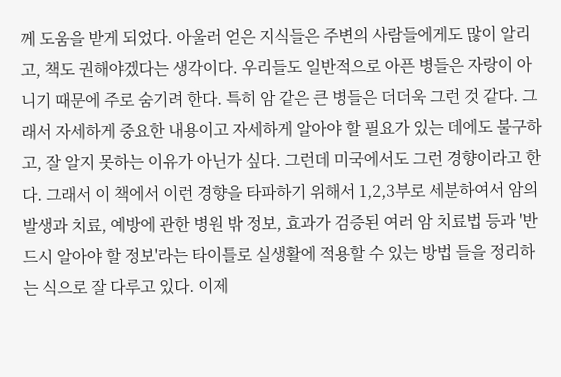께 도움을 받게 되었다. 아울러 얻은 지식들은 주변의 사람들에게도 많이 알리고, 책도 권해야겠다는 생각이다. 우리들도 일반적으로 아픈 병들은 자랑이 아니기 때문에 주로 숨기려 한다. 특히 암 같은 큰 병들은 더더욱 그런 것 같다. 그래서 자세하게 중요한 내용이고 자세하게 알아야 할 필요가 있는 데에도 불구하고, 잘 알지 못하는 이유가 아닌가 싶다. 그런데 미국에서도 그런 경향이라고 한다. 그래서 이 책에서 이런 경향을 타파하기 위해서 1,2,3부로 세분하여서 암의 발생과 치료, 예방에 관한 병원 밖 정보, 효과가 검증된 여러 암 치료법 등과 '반드시 알아야 할 정보'라는 타이틀로 실생활에 적용할 수 있는 방법 들을 정리하는 식으로 잘 다루고 있다. 이제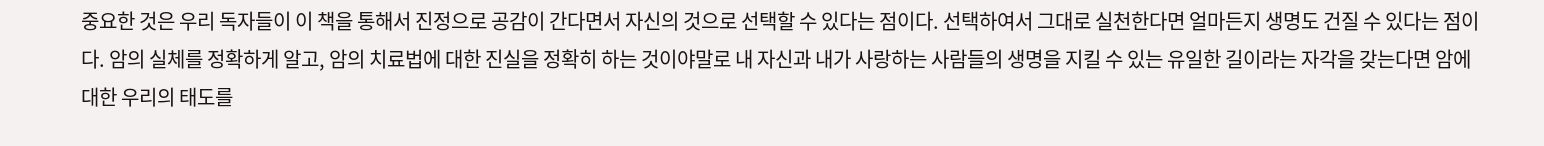중요한 것은 우리 독자들이 이 책을 통해서 진정으로 공감이 간다면서 자신의 것으로 선택할 수 있다는 점이다. 선택하여서 그대로 실천한다면 얼마든지 생명도 건질 수 있다는 점이다. 암의 실체를 정확하게 알고, 암의 치료법에 대한 진실을 정확히 하는 것이야말로 내 자신과 내가 사랑하는 사람들의 생명을 지킬 수 있는 유일한 길이라는 자각을 갖는다면 암에 대한 우리의 태도를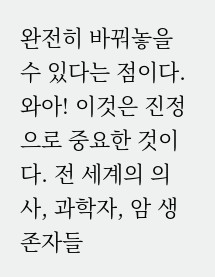완전히 바꿔놓을 수 있다는 점이다. 와아! 이것은 진정으로 중요한 것이다. 전 세계의 의사, 과학자, 암 생존자들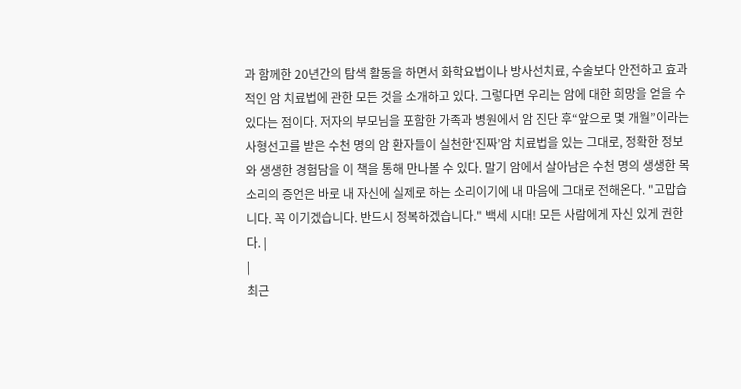과 함께한 20년간의 탐색 활동을 하면서 화학요법이나 방사선치료, 수술보다 안전하고 효과적인 암 치료법에 관한 모든 것을 소개하고 있다. 그렇다면 우리는 암에 대한 희망을 얻을 수 있다는 점이다. 저자의 부모님을 포함한 가족과 병원에서 암 진단 후“앞으로 몇 개월”이라는 사형선고를 받은 수천 명의 암 환자들이 실천한‘진짜’암 치료법을 있는 그대로, 정확한 정보와 생생한 경험담을 이 책을 통해 만나볼 수 있다. 말기 암에서 살아남은 수천 명의 생생한 목소리의 증언은 바로 내 자신에 실제로 하는 소리이기에 내 마음에 그대로 전해온다. "고맙습니다. 꼭 이기겠습니다. 반드시 정복하겠습니다." 백세 시대! 모든 사람에게 자신 있게 권한다. |
|
최근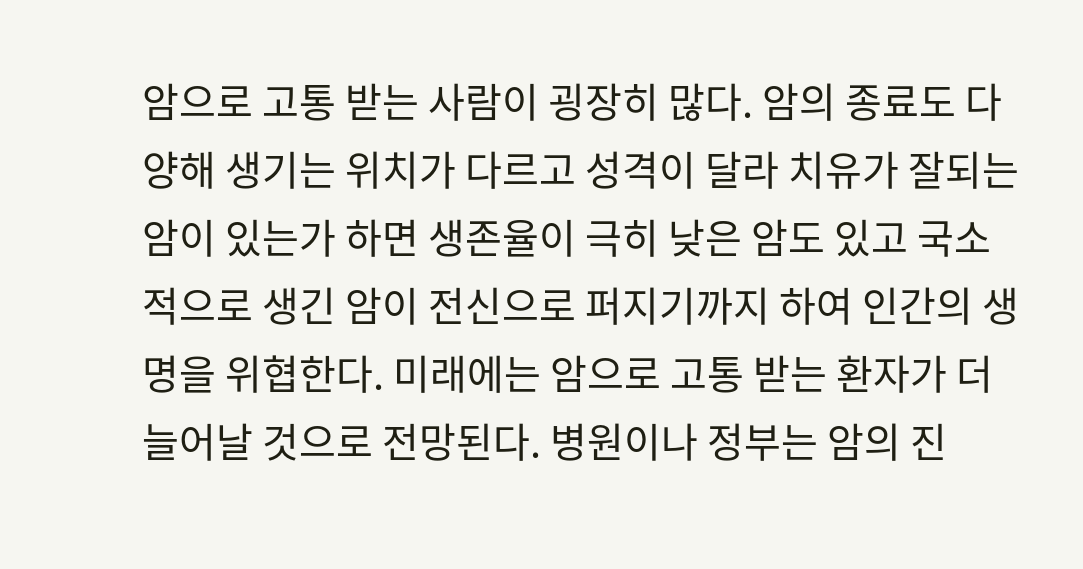암으로 고통 받는 사람이 굉장히 많다. 암의 종료도 다양해 생기는 위치가 다르고 성격이 달라 치유가 잘되는 암이 있는가 하면 생존율이 극히 낮은 암도 있고 국소적으로 생긴 암이 전신으로 퍼지기까지 하여 인간의 생명을 위협한다. 미래에는 암으로 고통 받는 환자가 더 늘어날 것으로 전망된다. 병원이나 정부는 암의 진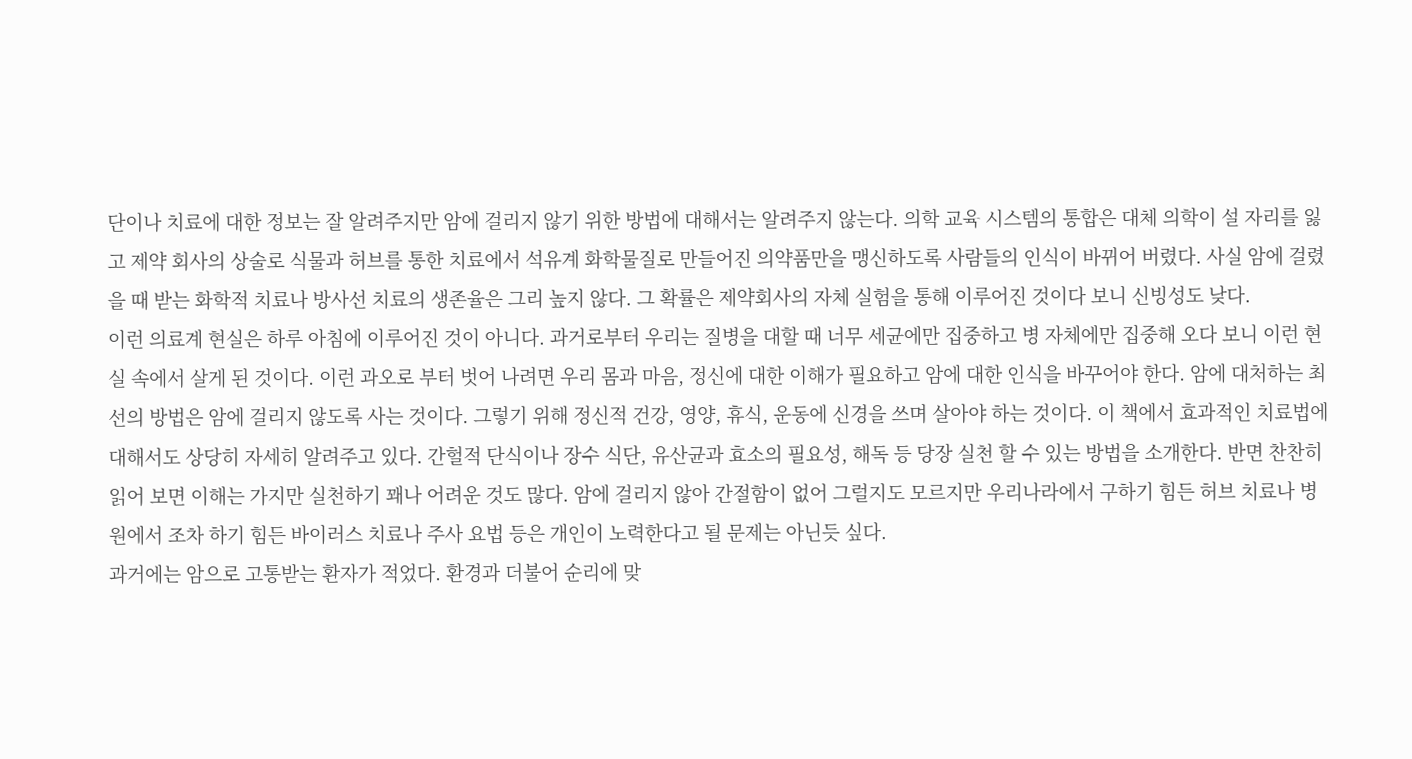단이나 치료에 대한 정보는 잘 알려주지만 암에 걸리지 않기 위한 방법에 대해서는 알려주지 않는다. 의학 교육 시스템의 통합은 대체 의학이 설 자리를 잃고 제약 회사의 상술로 식물과 허브를 통한 치료에서 석유계 화학물질로 만들어진 의약품만을 맹신하도록 사람들의 인식이 바뀌어 버렸다. 사실 암에 걸렸을 때 받는 화학적 치료나 방사선 치료의 생존율은 그리 높지 않다. 그 확률은 제약회사의 자체 실험을 통해 이루어진 것이다 보니 신빙성도 낮다.
이런 의료계 현실은 하루 아침에 이루어진 것이 아니다. 과거로부터 우리는 질병을 대할 때 너무 세균에만 집중하고 병 자체에만 집중해 오다 보니 이런 현실 속에서 살게 된 것이다. 이런 과오로 부터 벗어 나려면 우리 몸과 마음, 정신에 대한 이해가 필요하고 암에 대한 인식을 바꾸어야 한다. 암에 대처하는 최선의 방법은 암에 걸리지 않도록 사는 것이다. 그렇기 위해 정신적 건강, 영양, 휴식, 운동에 신경을 쓰며 살아야 하는 것이다. 이 책에서 효과적인 치료법에 대해서도 상당히 자세히 알려주고 있다. 간헐적 단식이나 장수 식단, 유산균과 효소의 필요성, 해독 등 당장 실천 할 수 있는 방법을 소개한다. 반면 찬찬히 읽어 보면 이해는 가지만 실천하기 꽤나 어려운 것도 많다. 암에 걸리지 않아 간절함이 없어 그럴지도 모르지만 우리나라에서 구하기 힘든 허브 치료나 병원에서 조차 하기 힘든 바이러스 치료나 주사 요법 등은 개인이 노력한다고 될 문제는 아닌듯 싶다.
과거에는 암으로 고통받는 환자가 적었다. 환경과 더불어 순리에 맞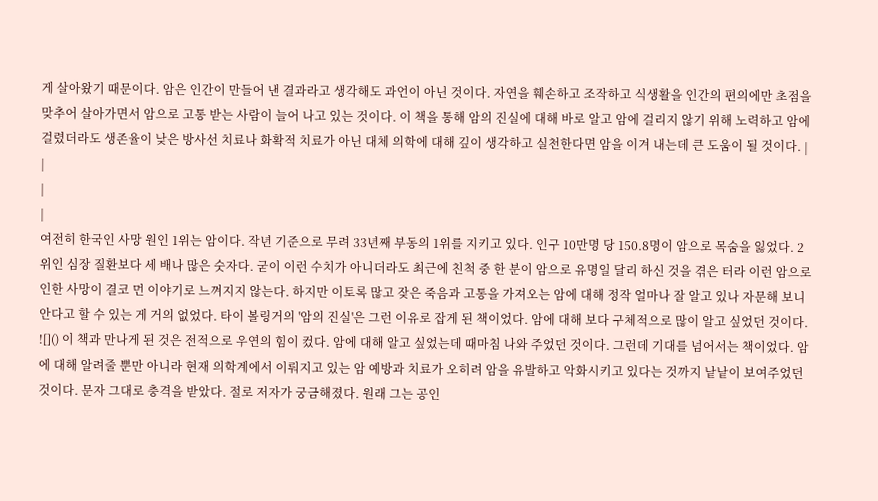게 살아왔기 때문이다. 암은 인간이 만들어 낸 결과라고 생각해도 과언이 아닌 것이다. 자연을 훼손하고 조작하고 식생활을 인간의 편의에만 초점을 맞추어 살아가면서 암으로 고통 받는 사람이 늘어 나고 있는 것이다. 이 책을 통해 암의 진실에 대해 바로 알고 암에 걸리지 않기 위해 노력하고 암에 걸렸더라도 생존율이 낮은 방사선 치료나 화확적 치료가 아닌 대체 의학에 대해 깊이 생각하고 실천한다면 암을 이겨 내는데 큰 도움이 될 것이다. |
|
|
|
여전히 한국인 사망 원인 1위는 암이다. 작년 기준으로 무려 33년째 부동의 1위를 지키고 있다. 인구 10만명 당 150.8명이 암으로 목숨을 잃었다. 2위인 심장 질환보다 세 배나 많은 숫자다. 굳이 이런 수치가 아니더라도 최근에 친척 중 한 분이 암으로 유명일 달리 하신 것을 겪은 터라 이런 암으로 인한 사망이 결코 먼 이야기로 느껴지지 않는다. 하지만 이토록 많고 잦은 죽음과 고통을 가져오는 암에 대해 정작 얼마나 잘 알고 있나 자문해 보니 안다고 할 수 있는 게 거의 없었다. 타이 볼링거의 '암의 진실'은 그런 이유로 잡게 된 책이었다. 암에 대해 보다 구체적으로 많이 알고 싶었던 것이다. ![]() 이 책과 만나게 된 것은 전적으로 우연의 힘이 컸다. 암에 대해 알고 싶었는데 때마침 나와 주었던 것이다. 그런데 기대를 넘어서는 책이었다. 암에 대해 알려줄 뿐만 아니라 현재 의학계에서 이뤄지고 있는 암 예방과 치료가 오히려 암을 유발하고 악화시키고 있다는 것까지 낱낱이 보여주었던 것이다. 문자 그대로 충격을 받았다. 절로 저자가 궁금해졌다. 원래 그는 공인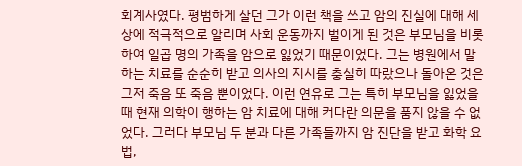회계사였다. 평범하게 살던 그가 이런 책을 쓰고 암의 진실에 대해 세상에 적극적으로 알리며 사회 운동까지 벌이게 된 것은 부모님을 비롯하여 일곱 명의 가족을 암으로 잃었기 때문이었다. 그는 병원에서 말하는 치료를 순순히 받고 의사의 지시를 충실히 따랐으나 돌아온 것은 그저 죽음 또 죽음 뿐이었다. 이런 연유로 그는 특히 부모님을 잃었을 때 현재 의학이 행하는 암 치료에 대해 커다란 의문을 품지 않을 수 없었다. 그러다 부모님 두 분과 다른 가족들까지 암 진단을 받고 화학 요법,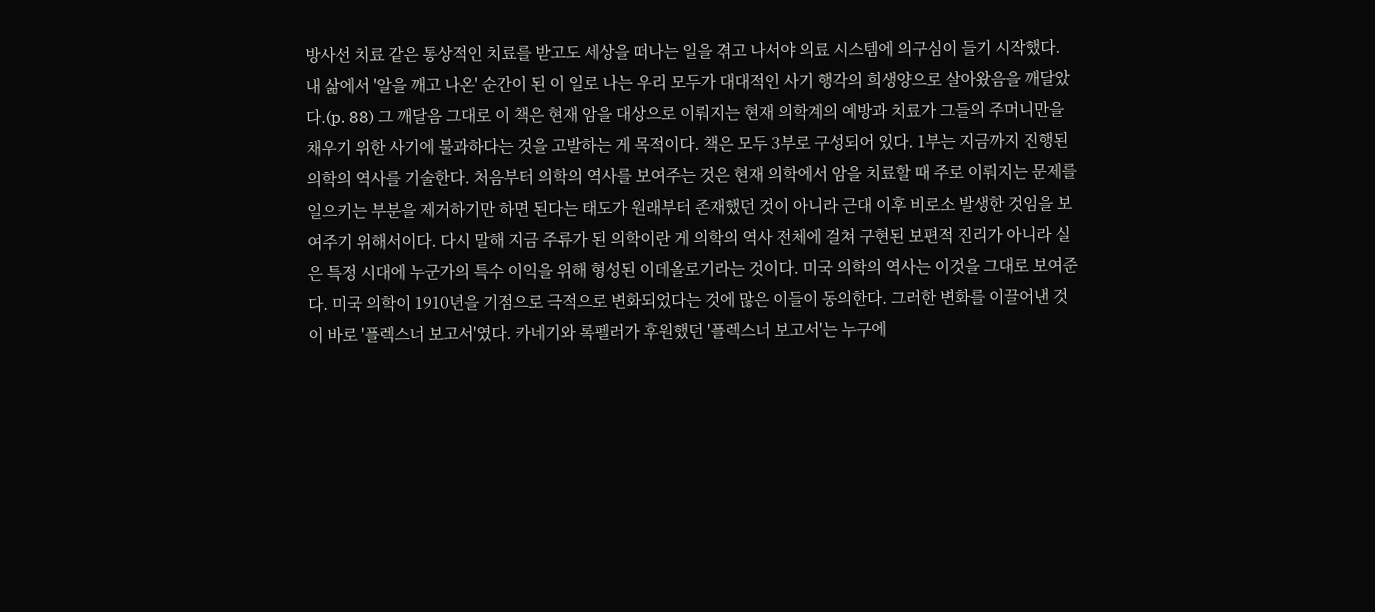방사선 치료 같은 통상적인 치료를 받고도 세상을 떠나는 일을 겪고 나서야 의료 시스템에 의구심이 들기 시작했다. 내 삶에서 '알을 깨고 나온' 순간이 된 이 일로 나는 우리 모두가 대대적인 사기 행각의 희생양으로 살아왔음을 깨달았다.(p. 88) 그 깨달음 그대로 이 책은 현재 암을 대상으로 이뤄지는 현재 의학계의 예방과 치료가 그들의 주머니만을 채우기 위한 사기에 불과하다는 것을 고발하는 게 목적이다. 책은 모두 3부로 구성되어 있다. 1부는 지금까지 진행된 의학의 역사를 기술한다. 처음부터 의학의 역사를 보여주는 것은 현재 의학에서 암을 치료할 때 주로 이뤄지는 문제를 일으키는 부분을 제거하기만 하면 된다는 태도가 원래부터 존재했던 것이 아니라 근대 이후 비로소 발생한 것임을 보여주기 위해서이다. 다시 말해 지금 주류가 된 의학이란 게 의학의 역사 전체에 걸쳐 구현된 보편적 진리가 아니라 실은 특정 시대에 누군가의 특수 이익을 위해 형성된 이데올로기라는 것이다. 미국 의학의 역사는 이것을 그대로 보여준다. 미국 의학이 1910년을 기점으로 극적으로 변화되었다는 것에 많은 이들이 동의한다. 그러한 변화를 이끌어낸 것이 바로 '플렉스너 보고서'였다. 카네기와 록펠러가 후원했던 '플렉스너 보고서'는 누구에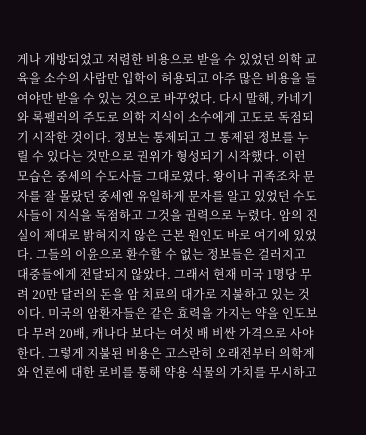게나 개방되었고 저렴한 비용으로 받을 수 있었던 의학 교육을 소수의 사람만 입학이 허용되고 아주 많은 비용을 들여야만 받을 수 있는 것으로 바꾸었다. 다시 말해, 카네기와 록펠러의 주도로 의학 지식이 소수에게 고도로 독점되기 시작한 것이다. 정보는 통제되고 그 통제된 정보를 누릴 수 있다는 것만으로 권위가 형성되기 시작했다. 이런 모습은 중세의 수도사들 그대로였다. 왕이나 귀족조차 문자를 잘 몰랐던 중세엔 유일하게 문자를 알고 있었던 수도사들이 지식을 독점하고 그것을 권력으로 누렸다. 암의 진실이 제대로 밝혀지지 않은 근본 원인도 바로 여기에 있었다. 그들의 이윤으로 환수할 수 없는 정보들은 걸러지고 대중들에게 전달되지 않았다. 그래서 현재 미국 1명당 무려 20만 달러의 돈을 암 치료의 대가로 지불하고 있는 것이다. 미국의 암환자들은 같은 효력을 가지는 약을 인도보다 무려 20배, 캐나다 보다는 여섯 배 비싼 가격으로 사야 한다. 그렇게 지불된 비용은 고스란히 오래전부터 의학계와 언론에 대한 로비를 통해 약용 식물의 가치를 무시하고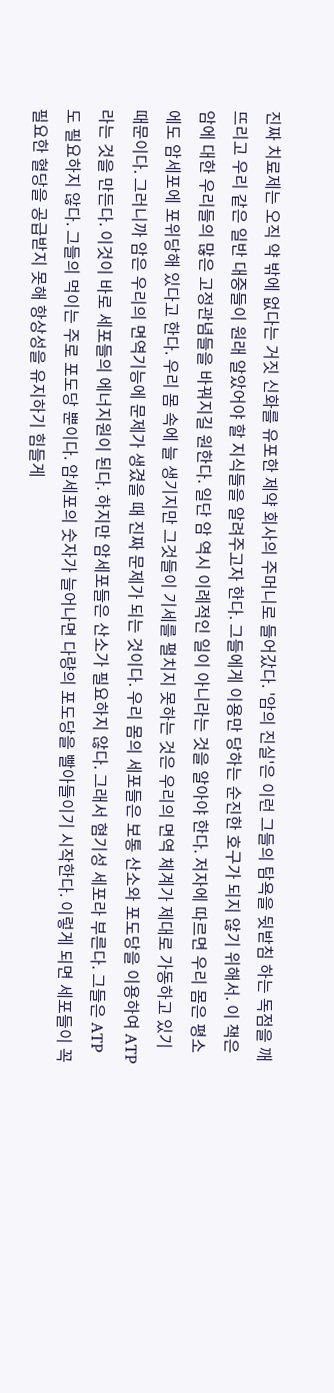진짜 치료제는 오직 약 밖에 없다는 거짓 신화를 유포한 제약 회사의 주머니로 들어갔다. '암의 진실'은 이런 그들의 탐욕을 뒷받침 하는 독점을 깨뜨리고 우리 같은 일반 대중들이 원래 알았어야 할 지식들을 알려주고자 한다. 그들에게 이용만 당하는 순진한 호구가 되지 않기 위해서. 이 책은 암에 대한 우리들의 많은 고정관념들을 바꿔지길 원한다. 일단 암 역시 이례적인 일이 아니라는 것을 알아야 한다. 저자에 따르면 우리 몸은 평소에도 암세포에 포위당해 있다고 한다. 우리 몸 속에 늘 생기지만 그것들이 기세를 펼치지 못하는 것은 우리의 면역 체계가 제대로 가동하고 있기 때문이다. 그러니까 암은 우리의 면역기능에 문제가 생겼을 때 진짜 문제가 되는 것이다. 우리 몸의 세포들은 보통 산소와 포도당을 이용하여 ATP 라는 것을 만든다. 이것이 바로 세포들의 에너지원이 된다. 하지만 암세포들은 산소가 필요하지 않다. 그래서 혐기성 세포라 부른다. 그들은 ATP도 필요하지 않다. 그들의 먹이는 주로 포도당 뿐이다. 암세포의 숫자가 늘어나면 다량의 포도당을 빨아들이기 시작한다. 이렇게 되면 세포들이 꼭 필요한 혈당을 공급받지 못해 항상성을 유지하기 힘들게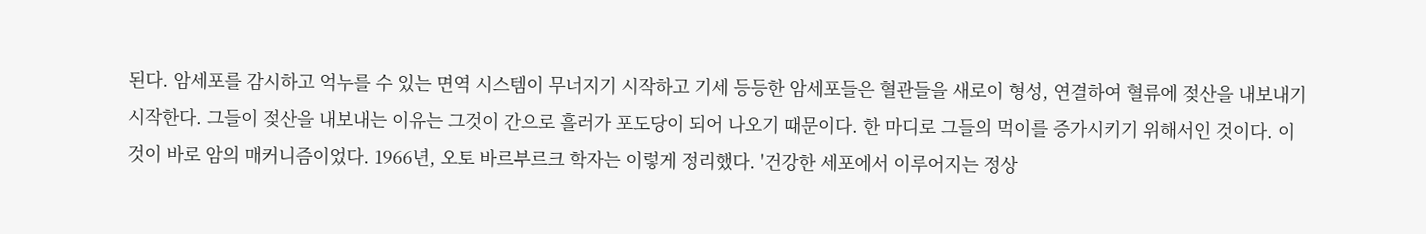된다. 암세포를 감시하고 억누를 수 있는 면역 시스템이 무너지기 시작하고 기세 등등한 암세포들은 혈관들을 새로이 형성, 연결하여 혈류에 젖산을 내보내기 시작한다. 그들이 젖산을 내보내는 이유는 그것이 간으로 흘러가 포도당이 되어 나오기 때문이다. 한 마디로 그들의 먹이를 증가시키기 위해서인 것이다. 이것이 바로 암의 매커니즘이었다. 1966년, 오토 바르부르크 학자는 이렇게 정리했다. '건강한 세포에서 이루어지는 정상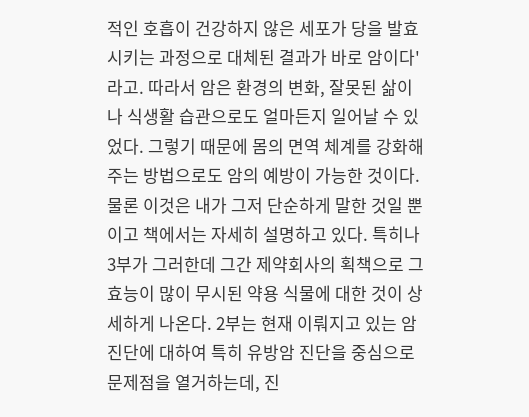적인 호흡이 건강하지 않은 세포가 당을 발효시키는 과정으로 대체된 결과가 바로 암이다'라고. 따라서 암은 환경의 변화, 잘못된 삶이나 식생활 습관으로도 얼마든지 일어날 수 있었다. 그렇기 때문에 몸의 면역 체계를 강화해 주는 방법으로도 암의 예방이 가능한 것이다. 물론 이것은 내가 그저 단순하게 말한 것일 뿐이고 책에서는 자세히 설명하고 있다. 특히나 3부가 그러한데 그간 제약회사의 획책으로 그 효능이 많이 무시된 약용 식물에 대한 것이 상세하게 나온다. 2부는 현재 이뤄지고 있는 암진단에 대하여 특히 유방암 진단을 중심으로 문제점을 열거하는데, 진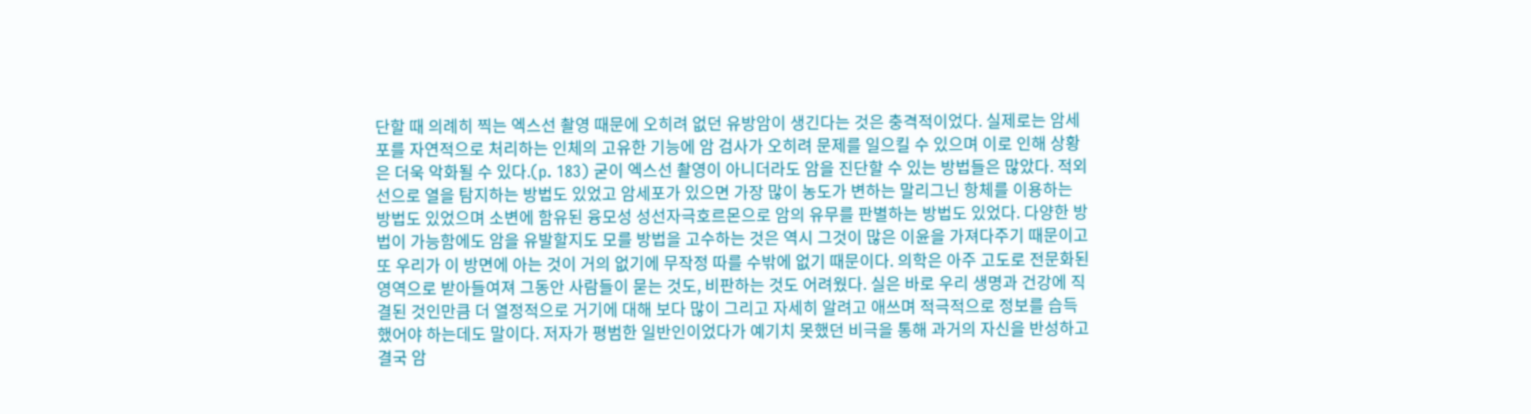단할 때 의례히 찍는 엑스선 촬영 때문에 오히려 없던 유방암이 생긴다는 것은 충격적이었다. 실제로는 암세포를 자연적으로 처리하는 인체의 고유한 기능에 암 검사가 오히려 문제를 일으킬 수 있으며 이로 인해 상황은 더욱 악화될 수 있다.(p. 183) 굳이 엑스선 촬영이 아니더라도 암을 진단할 수 있는 방법들은 많았다. 적외선으로 열을 탐지하는 방법도 있었고 암세포가 있으면 가장 많이 농도가 변하는 말리그닌 항체를 이용하는 방법도 있었으며 소변에 함유된 융모성 성선자극호르몬으로 암의 유무를 판별하는 방법도 있었다. 다양한 방법이 가능함에도 암을 유발할지도 모를 방법을 고수하는 것은 역시 그것이 많은 이윤을 가져다주기 때문이고 또 우리가 이 방면에 아는 것이 거의 없기에 무작정 따를 수밖에 없기 때문이다. 의학은 아주 고도로 전문화된 영역으로 받아들여져 그동안 사람들이 묻는 것도, 비판하는 것도 어려웠다. 실은 바로 우리 생명과 건강에 직결된 것인만큼 더 열정적으로 거기에 대해 보다 많이 그리고 자세히 알려고 애쓰며 적극적으로 정보를 습득했어야 하는데도 말이다. 저자가 평범한 일반인이었다가 예기치 못했던 비극을 통해 과거의 자신을 반성하고 결국 암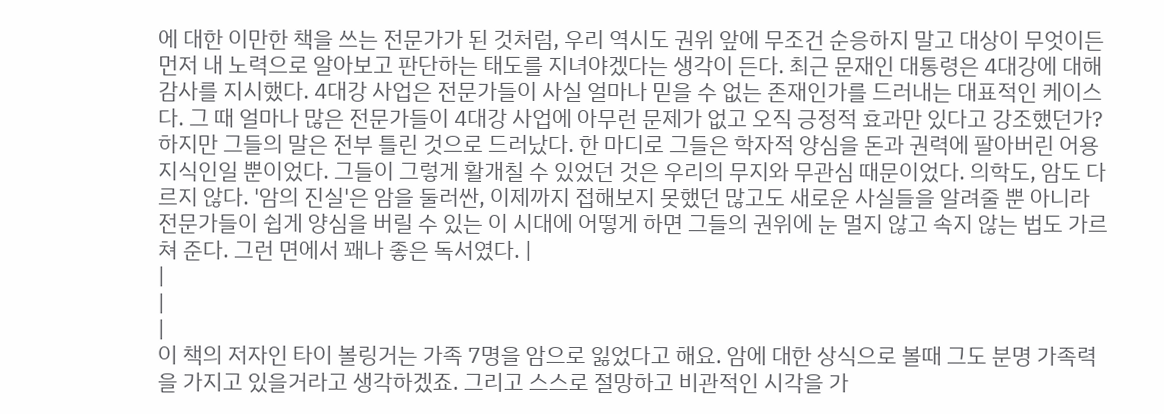에 대한 이만한 책을 쓰는 전문가가 된 것처럼, 우리 역시도 권위 앞에 무조건 순응하지 말고 대상이 무엇이든 먼저 내 노력으로 알아보고 판단하는 태도를 지녀야겠다는 생각이 든다. 최근 문재인 대통령은 4대강에 대해 감사를 지시했다. 4대강 사업은 전문가들이 사실 얼마나 믿을 수 없는 존재인가를 드러내는 대표적인 케이스다. 그 때 얼마나 많은 전문가들이 4대강 사업에 아무런 문제가 없고 오직 긍정적 효과만 있다고 강조했던가? 하지만 그들의 말은 전부 틀린 것으로 드러났다. 한 마디로 그들은 학자적 양심을 돈과 권력에 팔아버린 어용 지식인일 뿐이었다. 그들이 그렇게 활개칠 수 있었던 것은 우리의 무지와 무관심 때문이었다. 의학도, 암도 다르지 않다. '암의 진실'은 암을 둘러싼, 이제까지 접해보지 못했던 많고도 새로운 사실들을 알려줄 뿐 아니라 전문가들이 쉽게 양심을 버릴 수 있는 이 시대에 어떻게 하면 그들의 권위에 눈 멀지 않고 속지 않는 법도 가르쳐 준다. 그런 면에서 꽤나 좋은 독서였다. |
|
|
|
이 책의 저자인 타이 볼링거는 가족 7명을 암으로 잃었다고 해요. 암에 대한 상식으로 볼때 그도 분명 가족력을 가지고 있을거라고 생각하겠죠. 그리고 스스로 절망하고 비관적인 시각을 가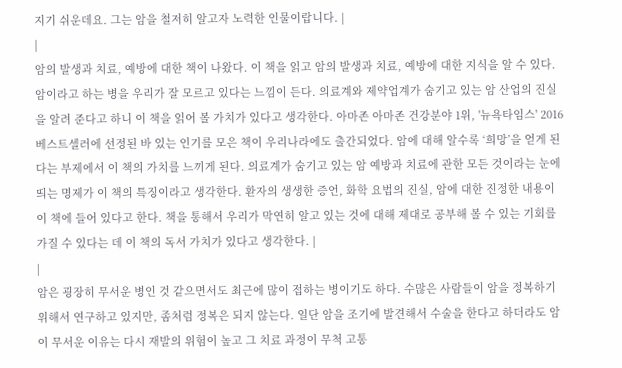지기 쉬운데요. 그는 암을 철저히 알고자 노력한 인물이랍니다. |
|
암의 발생과 치료, 예방에 대한 책이 나왔다. 이 책을 읽고 암의 발생과 치료, 예방에 대한 지식을 알 수 있다. 암이라고 하는 병을 우리가 잘 모르고 있다는 느낌이 든다. 의료계와 제약업계가 숨기고 있는 암 산업의 진실을 알려 준다고 하니 이 책을 읽어 볼 가치가 있다고 생각한다. 아마존 아마존 건강분야 1위, '뉴욕타임스' 2016 베스트셀러에 선정된 바 있는 인기를 모은 책이 우리나라에도 출간되었다. 암에 대해 알수록 ‘희망’을 얻게 된다는 부제에서 이 책의 가치를 느끼게 된다. 의료계가 숨기고 있는 암 예방과 치료에 관한 모든 것이라는 눈에 띄는 명제가 이 책의 특징이라고 생각한다. 환자의 생생한 증언, 화학 요법의 진실, 암에 대한 진정한 내용이 이 책에 들어 있다고 한다. 책을 통해서 우리가 막연히 알고 있는 것에 대해 제대로 공부해 볼 수 있는 기회를 가질 수 있다는 데 이 책의 독서 가치가 있다고 생각한다. |
|
암은 굉장히 무서운 병인 것 같으면서도 최근에 많이 접하는 병이기도 하다. 수많은 사람들이 암을 정복하기 위해서 연구하고 있지만, 좀처럼 정복은 되지 않는다. 일단 암을 조기에 발견해서 수술을 한다고 하더라도 암이 무서운 이유는 다시 재발의 위험이 높고 그 치료 과정이 무척 고통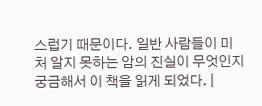스럽기 때문이다. 일반 사람들이 미처 알지 못하는 암의 진실이 무엇인지 궁금해서 이 책을 읽게 되었다. |